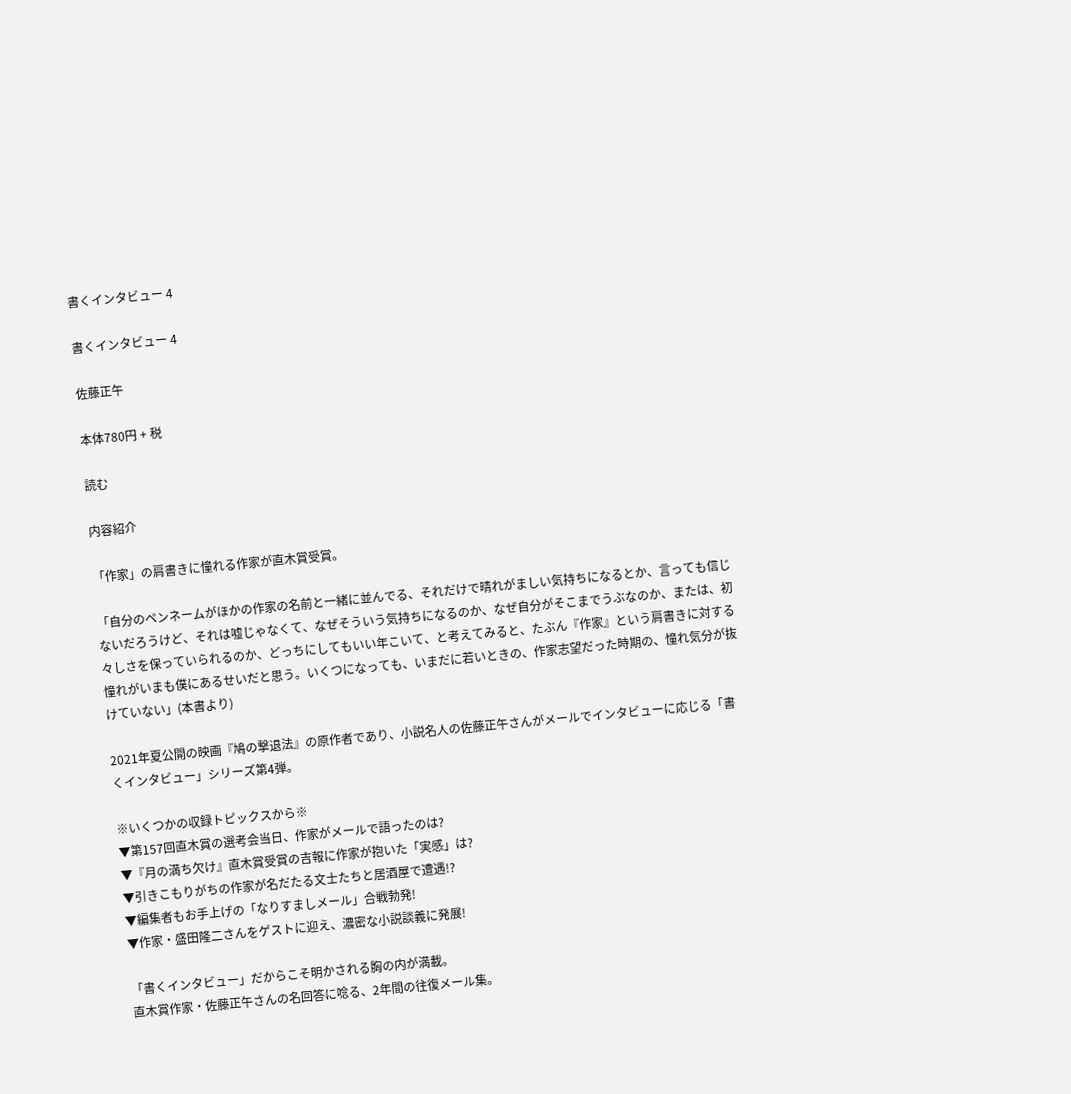書くインタビュー 4

書くインタビュー 4

佐藤正午

本体780円 + 税

読む

内容紹介

「作家」の肩書きに憧れる作家が直木賞受賞。

「自分のペンネームがほかの作家の名前と一緒に並んでる、それだけで晴れがましい気持ちになるとか、言っても信じないだろうけど、それは嘘じゃなくて、なぜそういう気持ちになるのか、なぜ自分がそこまでうぶなのか、または、初々しさを保っていられるのか、どっちにしてもいい年こいて、と考えてみると、たぶん『作家』という肩書きに対する憧れがいまも僕にあるせいだと思う。いくつになっても、いまだに若いときの、作家志望だった時期の、憧れ気分が抜けていない」(本書より)

2021年夏公開の映画『鳩の撃退法』の原作者であり、小説名人の佐藤正午さんがメールでインタビューに応じる「書くインタビュー」シリーズ第4弾。

※いくつかの収録トピックスから※
▼第157回直木賞の選考会当日、作家がメールで語ったのは?
▼『月の満ち欠け』直木賞受賞の吉報に作家が抱いた「実感」は?
▼引きこもりがちの作家が名だたる文士たちと居酒屋で遭遇!?
▼編集者もお手上げの「なりすましメール」合戦勃発!
▼作家・盛田隆二さんをゲストに迎え、濃密な小説談義に発展!

「書くインタビュー」だからこそ明かされる胸の内が満載。
直木賞作家・佐藤正午さんの名回答に唸る、2年間の往復メール集。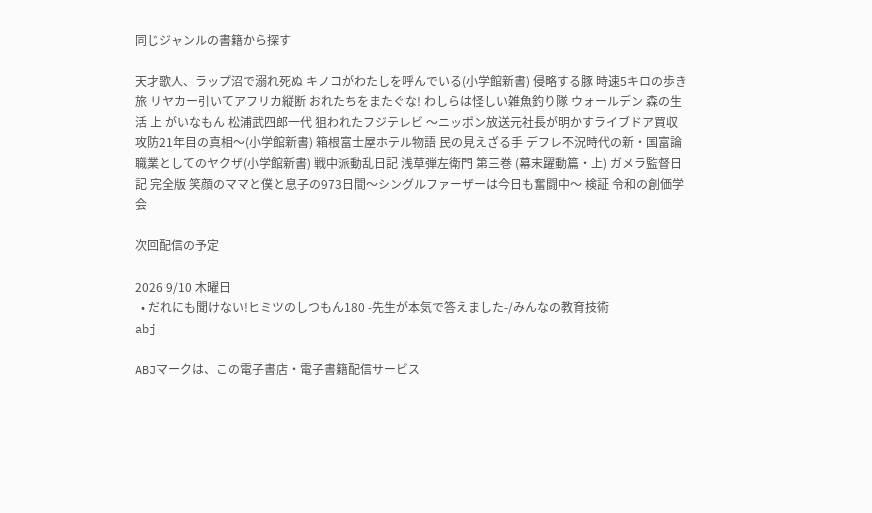同じジャンルの書籍から探す

天才歌人、ラップ沼で溺れ死ぬ キノコがわたしを呼んでいる(小学館新書) 侵略する豚 時速5キロの歩き旅 リヤカー引いてアフリカ縦断 おれたちをまたぐな! わしらは怪しい雑魚釣り隊 ウォールデン 森の生活 上 がいなもん 松浦武四郎一代 狙われたフジテレビ 〜ニッポン放送元社長が明かすライブドア買収攻防21年目の真相〜(小学館新書) 箱根富士屋ホテル物語 民の見えざる手 デフレ不況時代の新・国富論 職業としてのヤクザ(小学館新書) 戦中派動乱日記 浅草弾左衛門 第三巻 (幕末躍動篇・上) ガメラ監督日記 完全版 笑顔のママと僕と息子の973日間〜シングルファーザーは今日も奮闘中〜 検証 令和の創価学会

次回配信の予定

2026 9/10 木曜日
  • だれにも聞けない!ヒミツのしつもん180 -先生が本気で答えました-/みんなの教育技術
abj

ABJマークは、この電子書店・電子書籍配信サービス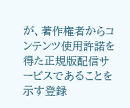が、著作権者からコンテンツ使用許諾を得た正規版配信サービスであることを示す登録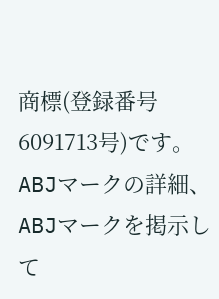商標(登録番号6091713号)です。
ABJマークの詳細、ABJマークを掲示して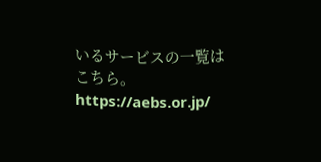いるサービスの一覧はこちら。https://aebs.or.jp/